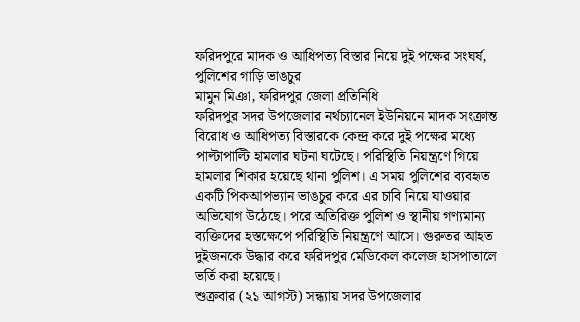ফরিদপুরে মাদক ও আধিপত্য বিস্তার নিয়ে দুই পক্ষের সংঘর্ষ, পুলিশের গাড়ি ভাঙচুর
মামুন মিঞা, ফরিদপুর জেলা প্রতিনিধি
ফরিদপুর সদর উপজেলার নর্থচ্যানেল ইউনিয়নে মাদক সংক্রান্ত বিরোধ ও আধিপত্য বিস্তারকে কেন্দ্র করে দুই পক্ষের মধ্যে পাল্টাপাল্টি হামলার ঘটনা ঘটেছে। পরিস্থিতি নিয়ন্ত্রণে গিয়ে হামলার শিকার হয়েছে থানা পুলিশ। এ সময় পুলিশের ব্যবহৃত একটি পিকআপভ্যান ভাঙচুর করে এর চাবি নিয়ে যাওয়ার অভিযোগ উঠেছে। পরে অতিরিক্ত পুলিশ ও স্থানীয় গণ্যমান্য ব্যক্তিদের হস্তক্ষেপে পরিস্থিতি নিয়ন্ত্রণে আসে। গুরুতর আহত দুইজনকে উদ্ধার করে ফরিদপুর মেডিকেল কলেজ হাসপাতালে ভর্তি করা হয়েছে।
শুক্রবার (২১ আগস্ট) সন্ধ্যায় সদর উপজেলার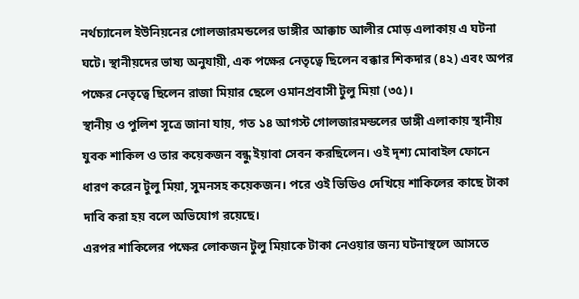নর্থচ্যানেল ইউনিয়নের গোলজারমন্ডলের ডাঙ্গীর আক্কাচ আলীর মোড় এলাকায় এ ঘটনা ঘটে। স্থানীয়দের ভাষ্য অনুযায়ী, এক পক্ষের নেতৃত্বে ছিলেন বক্কার শিকদার (৪২) এবং অপর পক্ষের নেতৃত্বে ছিলেন রাজা মিয়ার ছেলে ওমানপ্রবাসী টুলু মিয়া (৩৫)।
স্থানীয় ও পুলিশ সূত্রে জানা যায়, গত ১৪ আগস্ট গোলজারমন্ডলের ডাঙ্গী এলাকায় স্থানীয় যুবক শাকিল ও তার কয়েকজন বন্ধু ইয়াবা সেবন করছিলেন। ওই দৃশ্য মোবাইল ফোনে ধারণ করেন টুলু মিয়া, সুমনসহ কয়েকজন। পরে ওই ভিডিও দেখিয়ে শাকিলের কাছে টাকা দাবি করা হয় বলে অভিযোগ রয়েছে।
এরপর শাকিলের পক্ষের লোকজন টুলু মিয়াকে টাকা নেওয়ার জন্য ঘটনাস্থলে আসতে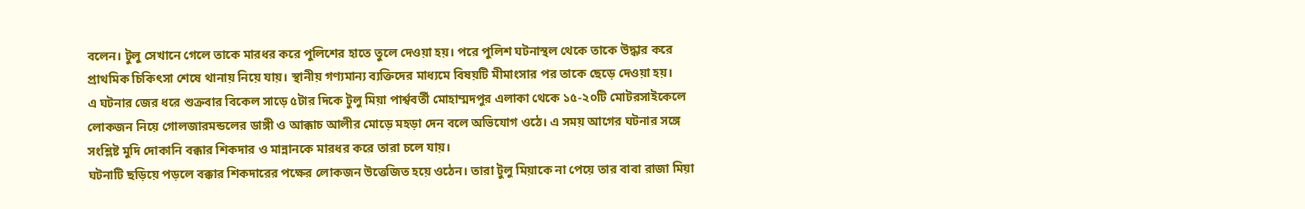বলেন। টুলু সেখানে গেলে তাকে মারধর করে পুলিশের হাতে তুলে দেওয়া হয়। পরে পুলিশ ঘটনাস্থল থেকে তাকে উদ্ধার করে প্রাথমিক চিকিৎসা শেষে থানায় নিয়ে যায়। স্থানীয় গণ্যমান্য ব্যক্তিদের মাধ্যমে বিষয়টি মীমাংসার পর তাকে ছেড়ে দেওয়া হয়।
এ ঘটনার জের ধরে শুক্রবার বিকেল সাড়ে ৫টার দিকে টুলু মিয়া পার্শ্ববর্তী মোহাম্মদপুর এলাকা থেকে ১৫-২০টি মোটরসাইকেলে লোকজন নিয়ে গোলজারমন্ডলের ডাঙ্গী ও আক্কাচ আলীর মোড়ে মহড়া দেন বলে অভিযোগ ওঠে। এ সময় আগের ঘটনার সঙ্গে সংশ্লিষ্ট মুদি দোকানি বক্কার শিকদার ও মান্নানকে মারধর করে তারা চলে যায়।
ঘটনাটি ছড়িয়ে পড়লে বক্কার শিকদারের পক্ষের লোকজন উত্তেজিত হয়ে ওঠেন। তারা টুলু মিয়াকে না পেয়ে তার বাবা রাজা মিয়া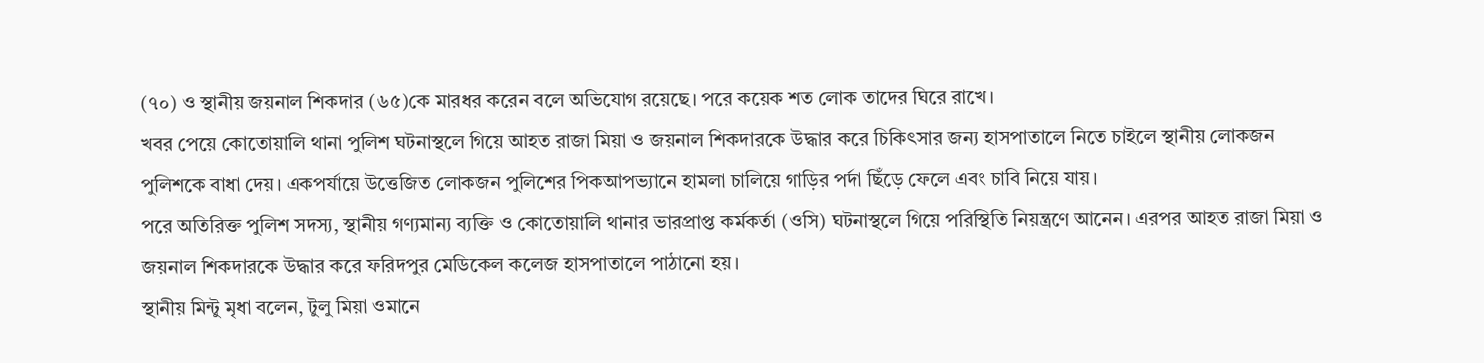(৭০) ও স্থানীয় জয়নাল শিকদার (৬৫)কে মারধর করেন বলে অভিযোগ রয়েছে। পরে কয়েক শত লোক তাদের ঘিরে রাখে।
খবর পেয়ে কোতোয়ালি থানা পুলিশ ঘটনাস্থলে গিয়ে আহত রাজা মিয়া ও জয়নাল শিকদারকে উদ্ধার করে চিকিৎসার জন্য হাসপাতালে নিতে চাইলে স্থানীয় লোকজন পুলিশকে বাধা দেয়। একপর্যায়ে উত্তেজিত লোকজন পুলিশের পিকআপভ্যানে হামলা চালিয়ে গাড়ির পর্দা ছিঁড়ে ফেলে এবং চাবি নিয়ে যায়।
পরে অতিরিক্ত পুলিশ সদস্য, স্থানীয় গণ্যমান্য ব্যক্তি ও কোতোয়ালি থানার ভারপ্রাপ্ত কর্মকর্তা (ওসি) ঘটনাস্থলে গিয়ে পরিস্থিতি নিয়ন্ত্রণে আনেন। এরপর আহত রাজা মিয়া ও জয়নাল শিকদারকে উদ্ধার করে ফরিদপুর মেডিকেল কলেজ হাসপাতালে পাঠানো হয়।
স্থানীয় মিন্টু মৃধা বলেন, টুলু মিয়া ওমানে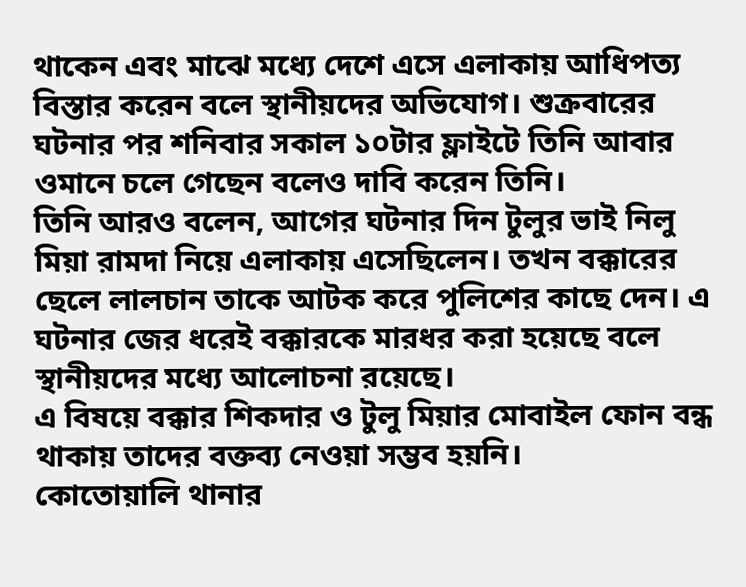থাকেন এবং মাঝে মধ্যে দেশে এসে এলাকায় আধিপত্য বিস্তার করেন বলে স্থানীয়দের অভিযোগ। শুক্রবারের ঘটনার পর শনিবার সকাল ১০টার ফ্লাইটে তিনি আবার ওমানে চলে গেছেন বলেও দাবি করেন তিনি।
তিনি আরও বলেন, আগের ঘটনার দিন টুলুর ভাই নিলু মিয়া রামদা নিয়ে এলাকায় এসেছিলেন। তখন বক্কারের ছেলে লালচান তাকে আটক করে পুলিশের কাছে দেন। এ ঘটনার জের ধরেই বক্কারকে মারধর করা হয়েছে বলে স্থানীয়দের মধ্যে আলোচনা রয়েছে।
এ বিষয়ে বক্কার শিকদার ও টুলু মিয়ার মোবাইল ফোন বন্ধ থাকায় তাদের বক্তব্য নেওয়া সম্ভব হয়নি।
কোতোয়ালি থানার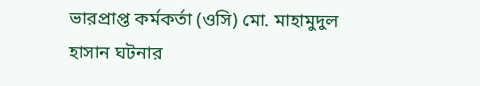ভারপ্রাপ্ত কর্মকর্তা (ওসি) মো. মাহামুদুল হাসান ঘটনার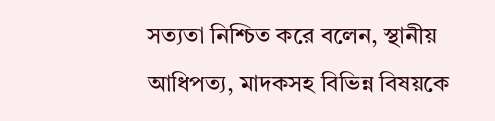সত্যতা নিশ্চিত করে বলেন, স্থানীয় আধিপত্য, মাদকসহ বিভিন্ন বিষয়কে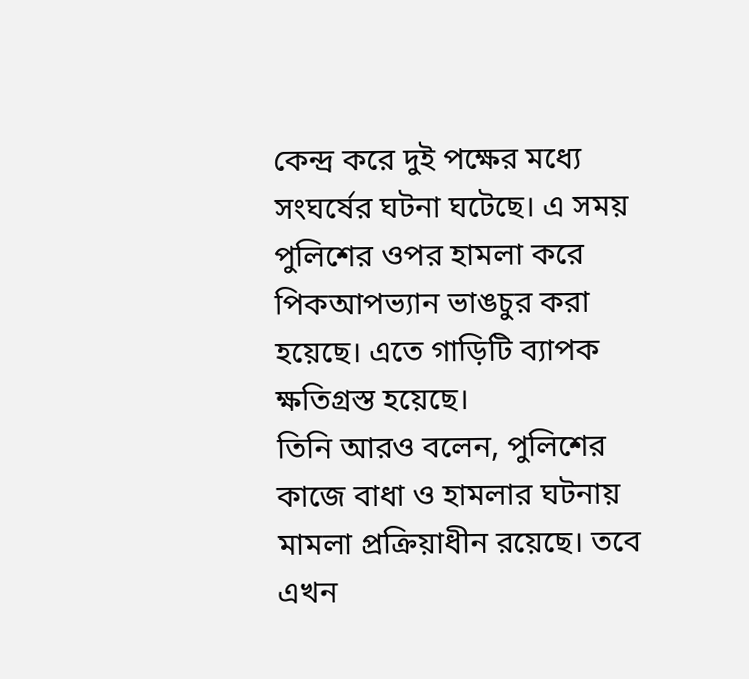কেন্দ্র করে দুই পক্ষের মধ্যে সংঘর্ষের ঘটনা ঘটেছে। এ সময় পুলিশের ওপর হামলা করে পিকআপভ্যান ভাঙচুর করা হয়েছে। এতে গাড়িটি ব্যাপক ক্ষতিগ্রস্ত হয়েছে।
তিনি আরও বলেন, পুলিশের কাজে বাধা ও হামলার ঘটনায় মামলা প্রক্রিয়াধীন রয়েছে। তবে এখন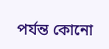পর্যন্ত কোনো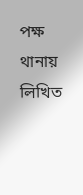পক্ষ থানায় লিখিত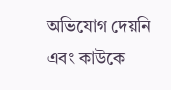অভিযোগ দেয়নি এবং কাউকে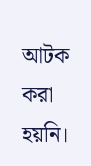আটক করা হয়নি।